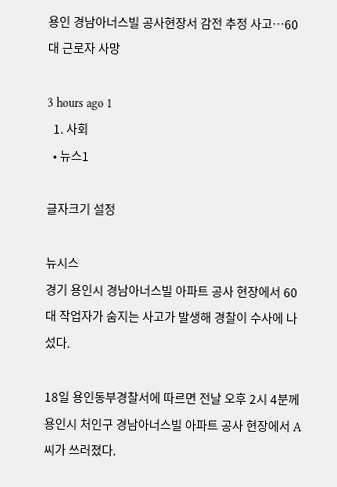용인 경남아너스빌 공사현장서 감전 추정 사고…60대 근로자 사망

3 hours ago 1
  1. 사회
  • 뉴스1

글자크기 설정

뉴시스
경기 용인시 경남아너스빌 아파트 공사 현장에서 60대 작업자가 숨지는 사고가 발생해 경찰이 수사에 나섰다.

18일 용인동부경찰서에 따르면 전날 오후 2시 4분께 용인시 처인구 경남아너스빌 아파트 공사 현장에서 A 씨가 쓰러졌다.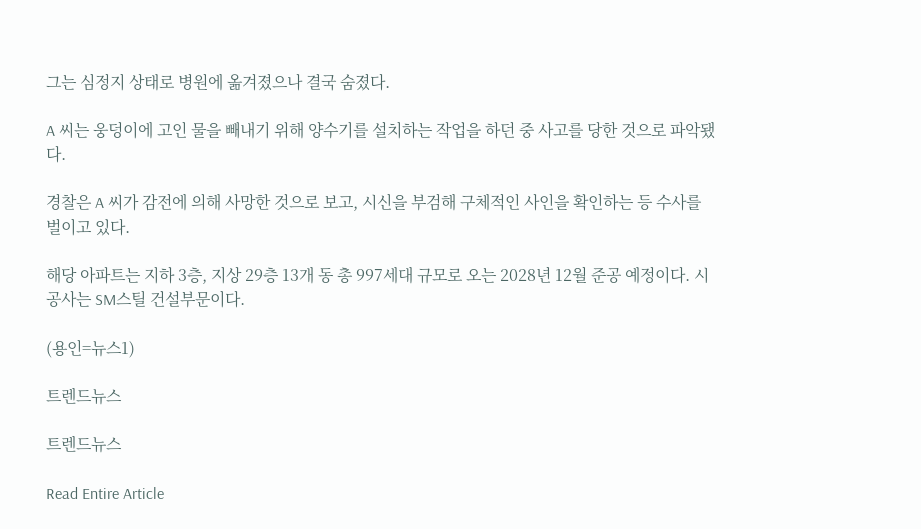그는 심정지 상태로 병원에 옮겨졌으나 결국 숨졌다.

A 씨는 웅덩이에 고인 물을 빼내기 위해 양수기를 설치하는 작업을 하던 중 사고를 당한 것으로 파악됐다.

경찰은 A 씨가 감전에 의해 사망한 것으로 보고, 시신을 부검해 구체적인 사인을 확인하는 등 수사를 벌이고 있다.

해당 아파트는 지하 3층, 지상 29층 13개 동 총 997세대 규모로 오는 2028년 12월 준공 예정이다. 시공사는 SM스틸 건설부문이다.

(용인=뉴스1)

트렌드뉴스

트렌드뉴스

Read Entire Article